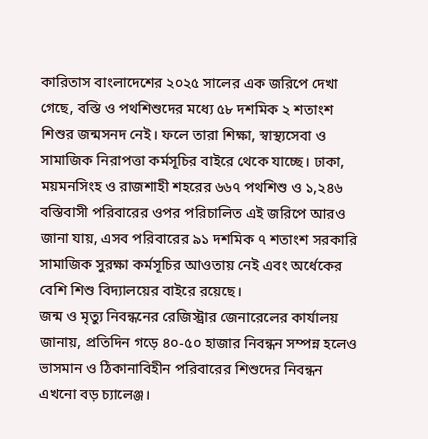কারিতাস বাংলাদেশের ২০২৫ সালের এক জরিপে দেখা গেছে, বস্তি ও পথশিশুদের মধ্যে ৫৮ দশমিক ২ শতাংশ শিশুর জন্মসনদ নেই। ফলে তারা শিক্ষা, স্বাস্থ্যসেবা ও সামাজিক নিরাপত্তা কর্মসূচির বাইরে থেকে যাচ্ছে। ঢাকা, ময়মনসিংহ ও রাজশাহী শহরের ৬৬৭ পথশিশু ও ১,২৪৬ বস্তিবাসী পরিবারের ওপর পরিচালিত এই জরিপে আরও জানা যায়, এসব পরিবারের ৯১ দশমিক ৭ শতাংশ সরকারি সামাজিক সুরক্ষা কর্মসূচির আওতায় নেই এবং অর্ধেকের বেশি শিশু বিদ্যালয়ের বাইরে রয়েছে।
জন্ম ও মৃত্যু নিবন্ধনের রেজিস্ট্রার জেনারেলের কার্যালয় জানায়, প্রতিদিন গড়ে ৪০-৫০ হাজার নিবন্ধন সম্পন্ন হলেও ভাসমান ও ঠিকানাবিহীন পরিবারের শিশুদের নিবন্ধন এখনো বড় চ্যালেঞ্জ।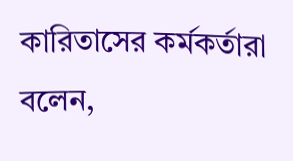কারিতাসের কর্মকর্তারা বলেন,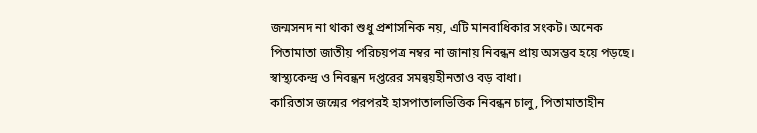জন্মসনদ না থাকা শুধু প্রশাসনিক নয়, এটি মানবাধিকার সংকট। অনেক পিতামাতা জাতীয় পরিচয়পত্র নম্বর না জানায় নিবন্ধন প্রায় অসম্ভব হয়ে পড়ছে। স্বাস্থ্যকেন্দ্র ও নিবন্ধন দপ্তরের সমন্বয়হীনতাও বড় বাধা।
কারিতাস জন্মের পরপরই হাসপাতালভিত্তিক নিবন্ধন চালু, পিতামাতাহীন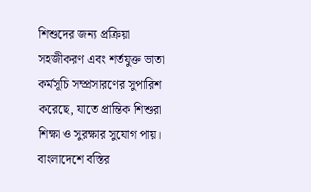শিশুদের জন্য প্রক্রিয়া সহজীকরণ এবং শর্তযুক্ত ভাতা কর্মসূচি সম্প্রসারণের সুপারিশ করেছে, যাতে প্রান্তিক শিশুরা শিক্ষা ও সুরক্ষার সুযোগ পায়।
বাংলাদেশে বস্তির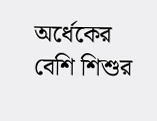অর্ধেকের বেশি শিশুর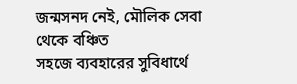জন্মসনদ নেই, মৌলিক সেবা থেকে বঞ্চিত
সহজে ব্যবহারের সুবিধার্থে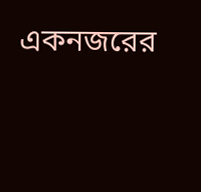একনজরের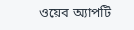ওয়েব অ্যাপটি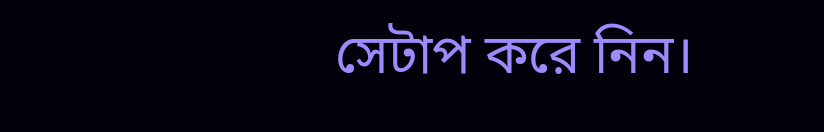সেটাপ করে নিন।